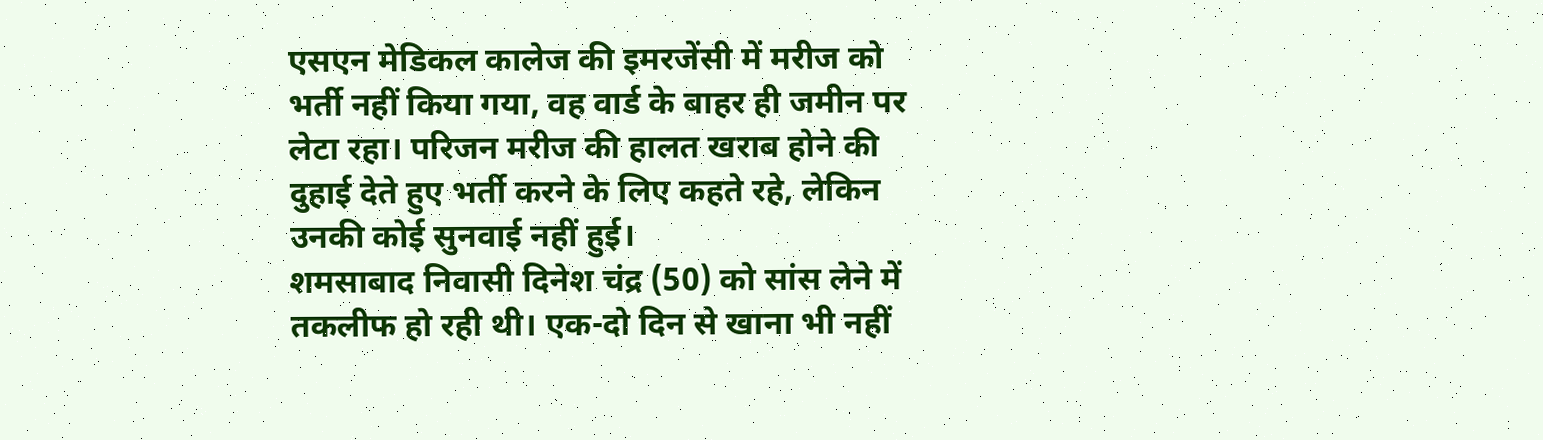एसएन मेडिकल कालेज की इमरजेंसी में मरीज को भर्ती नहीं किया गया, वह वार्ड के बाहर ही जमीन पर लेटा रहा। परिजन मरीज की हालत खराब होने की दुहाई देते हुए भर्ती करने के लिए कहते रहे, लेकिन उनकी कोई सुनवाई नहीं हुई।
शमसाबाद निवासी दिनेश चंद्र (50) को सांस लेने में तकलीफ हो रही थी। एक-दो दिन से खाना भी नहीं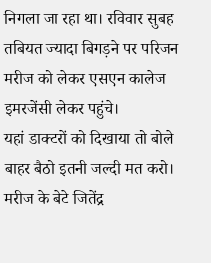निगला जा रहा था। रविवार सुबह तबियत ज्यादा बिगड़ने पर परिजन मरीज को लेकर एसएन कालेज इमरजेंसी लेकर पहुंचे।
यहां डाक्टरों को दिखाया तो बोले बाहर बैठो इतनी जल्दी मत करो। मरीज के बेटे जितेंद्र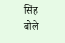सिंह बोले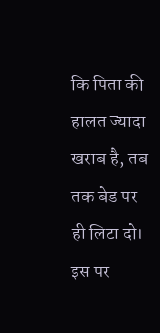कि पिता की हालत ज्यादा खराब है, तब तक बेड पर ही लिटा दो। इस पर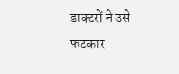डाक्टरों ने उसे फटकार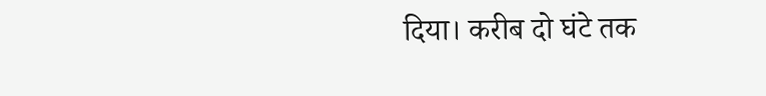दिया। करीब दो घंटे तक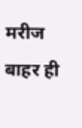मरीज बाहर ही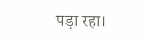पड़ा रहा।